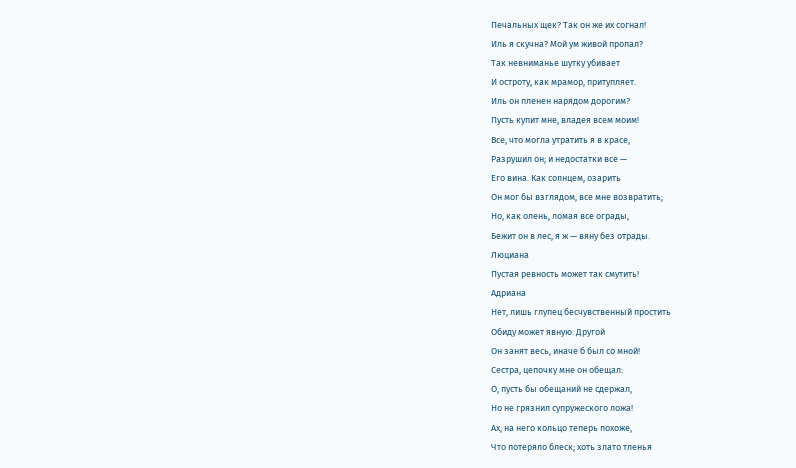Печальных щек? Так он же их согнал!
Иль я скучна? Мой ум живой пропал?
Так невниманье шутку убивает
И остроту, как мрамор, притупляет.
Иль он пленен нарядом дорогим?
Пусть купит мне, владея всем моим!
Все, что могла утратить я в красе,
Разрушил он; и недостатки все —
Его вина. Как солнцем, озарить
Он мог бы взглядом, все мне возвратить;
Но, как олень, ломая все ограды,
Бежит он в лес, я ж — вяну без отрады.
Люциана
Пустая ревность может так смутить!
Адриана
Нет, лишь глупец бесчувственный простить
Обиду может явную. Другой
Он занят весь, иначе б был со мной!
Сестра, цепочку мне он обещал:
О, пусть бы обещаний не сдержал,
Но не грязнил супружеского ложа!
Ах, на него кольцо теперь похоже,
Что потеряло блеск; хоть злато тленья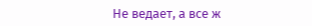Не ведает, а все ж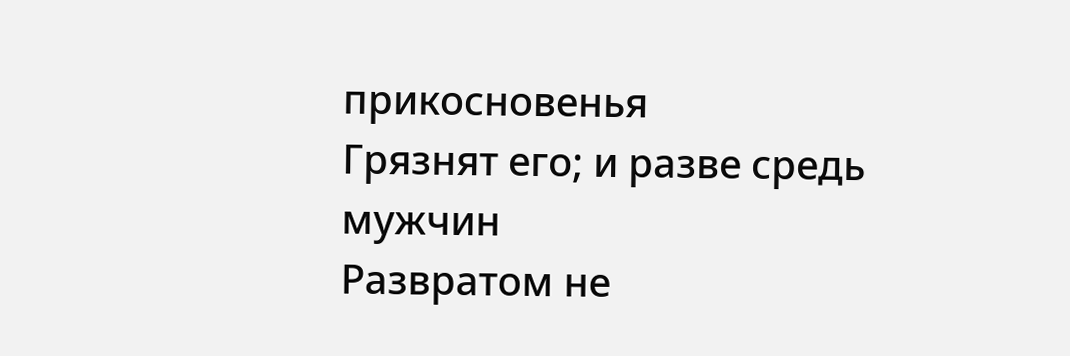прикосновенья
Грязнят его; и разве средь мужчин
Развратом не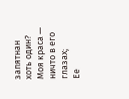запятнан хоть один?
Моя краса — ничто в его глазах;
Ее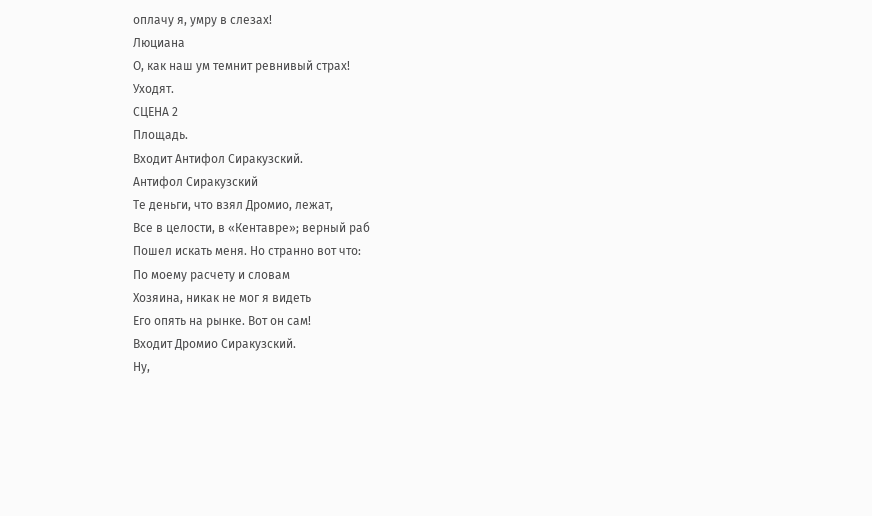оплачу я, умру в слезах!
Люциана
О, как наш ум темнит ревнивый страх!
Уходят.
СЦЕНА 2
Площадь.
Входит Антифол Сиракузский.
Антифол Сиракузский
Те деньги, что взял Дромио, лежат,
Все в целости, в «Кентавре»; верный раб
Пошел искать меня. Но странно вот что:
По моему расчету и словам
Хозяина, никак не мог я видеть
Его опять на рынке. Вот он сам!
Входит Дромио Сиракузский.
Ну,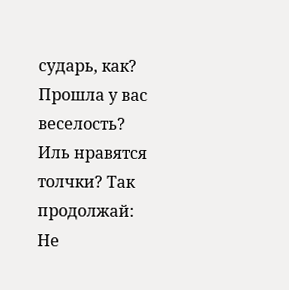сударь, как? Прошла у вас веселость?
Иль нравятся толчки? Так продолжай:
Не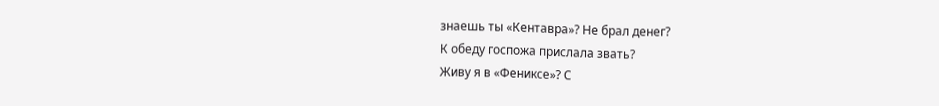знаешь ты «Кентавра»? Не брал денег?
К обеду госпожа прислала звать?
Живу я в «Фениксе»? С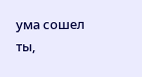ума сошел ты,